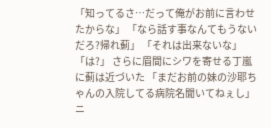「知ってるさ…だって俺がお前に言わせたからな」 「なら話す事なんてもうないだろ?帰れ薊」 「それは出来ないな」 「は?」 さらに眉間にシワを寄せる丁嵐に薊は近づいた 「まだお前の妹の沙耶ちゃんの入院してる病院名聞いてねぇし」 ニ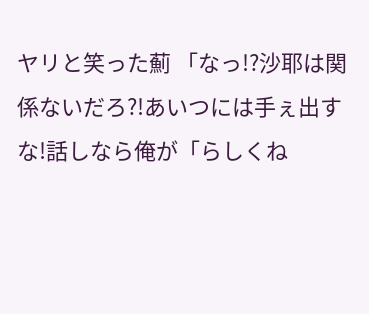ヤリと笑った薊 「なっ!?沙耶は関係ないだろ?!あいつには手ぇ出すな!話しなら俺が「らしくね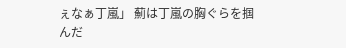ぇなぁ丁嵐」 薊は丁嵐の胸ぐらを掴んだ